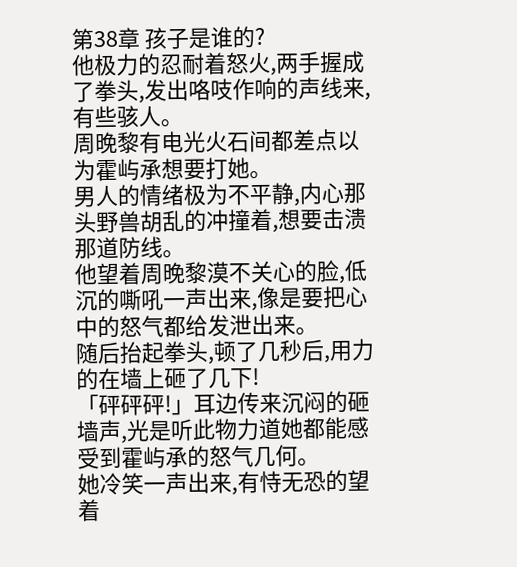第38章 孩子是谁的?
他极力的忍耐着怒火,两手握成了拳头,发出咯吱作响的声线来,有些骇人。
周晚黎有电光火石间都差点以为霍屿承想要打她。
男人的情绪极为不平静,内心那头野兽胡乱的冲撞着,想要击溃那道防线。
他望着周晚黎漠不关心的脸,低沉的嘶吼一声出来,像是要把心中的怒气都给发泄出来。
随后抬起拳头,顿了几秒后,用力的在墙上砸了几下!
「砰砰砰!」耳边传来沉闷的砸墙声,光是听此物力道她都能感受到霍屿承的怒气几何。
她冷笑一声出来,有恃无恐的望着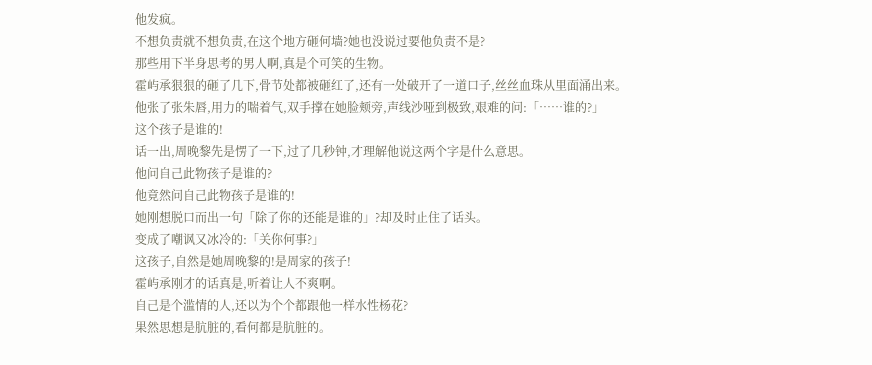他发疯。
不想负责就不想负责,在这个地方砸何墙?她也没说过要他负责不是?
那些用下半身思考的男人啊,真是个可笑的生物。
霍屿承狠狠的砸了几下,骨节处都被砸红了,还有一处破开了一道口子,丝丝血珠从里面涌出来。
他张了张朱唇,用力的喘着气,双手撑在她脸颊旁,声线沙哑到极致,艰难的问:「……谁的?」
这个孩子是谁的!
话一出,周晚黎先是愣了一下,过了几秒钟,才理解他说这两个字是什么意思。
他问自己此物孩子是谁的?
他竟然问自己此物孩子是谁的!
她刚想脱口而出一句「除了你的还能是谁的」?却及时止住了话头。
变成了嘲讽又冰冷的:「关你何事?」
这孩子,自然是她周晚黎的!是周家的孩子!
霍屿承刚才的话真是,听着让人不爽啊。
自己是个滥情的人,还以为个个都跟他一样水性杨花?
果然思想是肮脏的,看何都是肮脏的。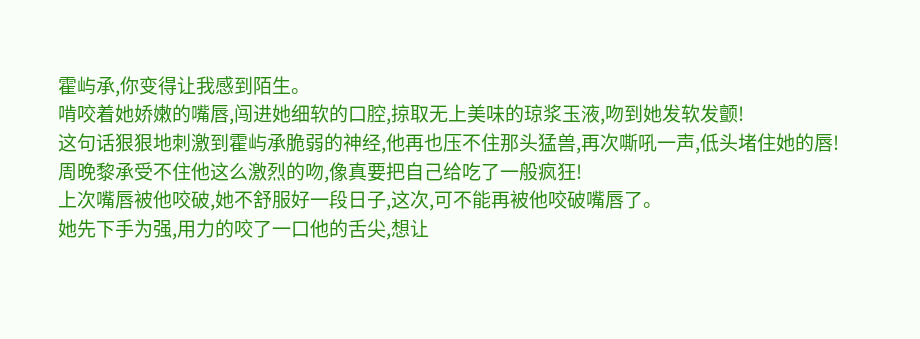霍屿承,你变得让我感到陌生。
啃咬着她娇嫩的嘴唇,闯进她细软的口腔,掠取无上美味的琼浆玉液,吻到她发软发颤!
这句话狠狠地刺激到霍屿承脆弱的神经,他再也压不住那头猛兽,再次嘶吼一声,低头堵住她的唇!
周晚黎承受不住他这么激烈的吻,像真要把自己给吃了一般疯狂!
上次嘴唇被他咬破,她不舒服好一段日子,这次,可不能再被他咬破嘴唇了。
她先下手为强,用力的咬了一口他的舌尖,想让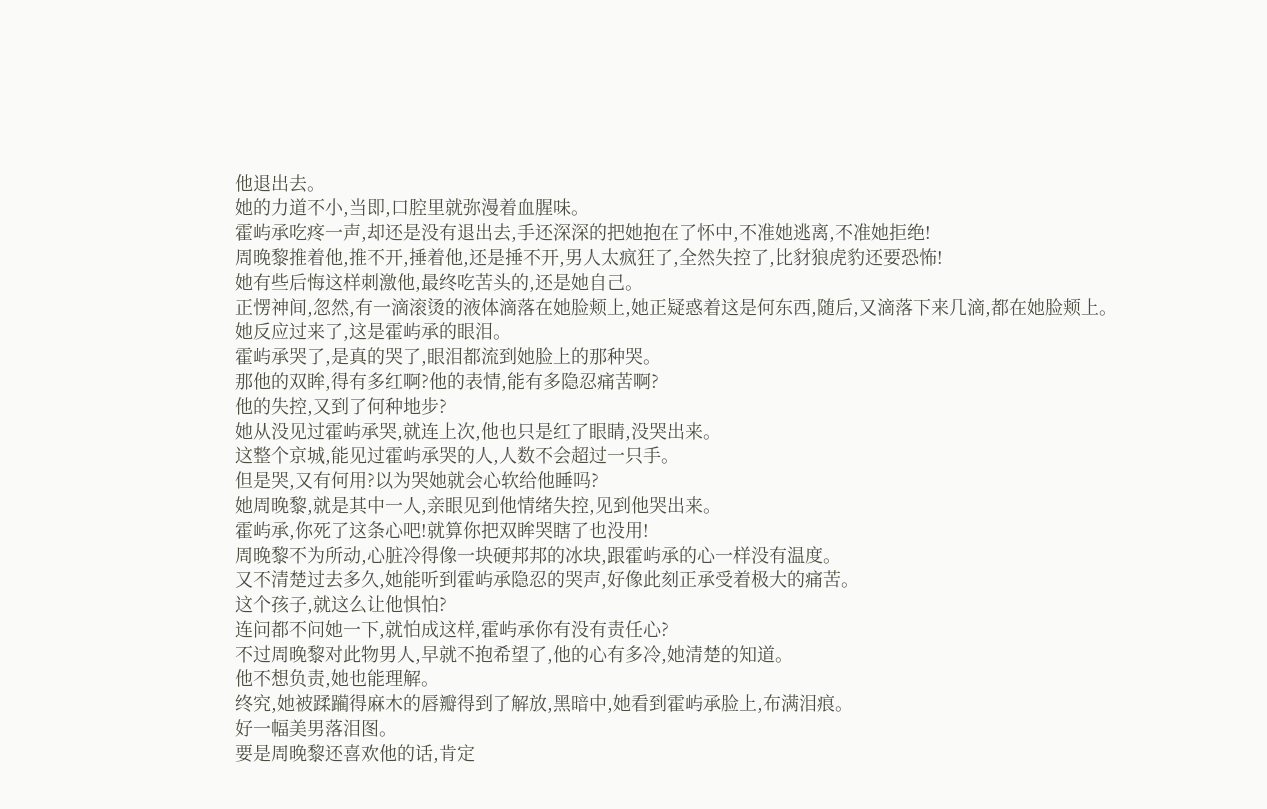他退出去。
她的力道不小,当即,口腔里就弥漫着血腥味。
霍屿承吃疼一声,却还是没有退出去,手还深深的把她抱在了怀中,不准她逃离,不准她拒绝!
周晚黎推着他,推不开,捶着他,还是捶不开,男人太疯狂了,全然失控了,比豺狼虎豹还要恐怖!
她有些后悔这样刺激他,最终吃苦头的,还是她自己。
正愣神间,忽然,有一滴滚烫的液体滴落在她脸颊上,她正疑惑着这是何东西,随后,又滴落下来几滴,都在她脸颊上。
她反应过来了,这是霍屿承的眼泪。
霍屿承哭了,是真的哭了,眼泪都流到她脸上的那种哭。
那他的双眸,得有多红啊?他的表情,能有多隐忍痛苦啊?
他的失控,又到了何种地步?
她从没见过霍屿承哭,就连上次,他也只是红了眼睛,没哭出来。
这整个京城,能见过霍屿承哭的人,人数不会超过一只手。
但是哭,又有何用?以为哭她就会心软给他睡吗?
她周晚黎,就是其中一人,亲眼见到他情绪失控,见到他哭出来。
霍屿承,你死了这条心吧!就算你把双眸哭瞎了也没用!
周晚黎不为所动,心脏冷得像一块硬邦邦的冰块,跟霍屿承的心一样没有温度。
又不清楚过去多久,她能听到霍屿承隐忍的哭声,好像此刻正承受着极大的痛苦。
这个孩子,就这么让他惧怕?
连问都不问她一下,就怕成这样,霍屿承你有没有责任心?
不过周晚黎对此物男人,早就不抱希望了,他的心有多冷,她清楚的知道。
他不想负责,她也能理解。
终究,她被蹂躏得麻木的唇瓣得到了解放,黑暗中,她看到霍屿承脸上,布满泪痕。
好一幅美男落泪图。
要是周晚黎还喜欢他的话,肯定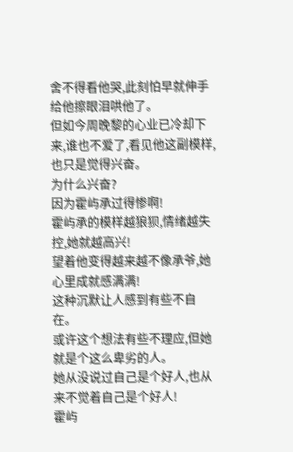舍不得看他哭,此刻怕早就伸手给他擦眼泪哄他了。
但如今周晚黎的心业已冷却下来,谁也不爱了,看见他这副模样,也只是觉得兴奋。
为什么兴奋?
因为霍屿承过得惨啊!
霍屿承的模样越狼狈,情绪越失控,她就越高兴!
望着他变得越来越不像承爷,她心里成就感满满!
这种沉默让人感到有些不自在。
或许这个想法有些不理应,但她就是个这么卑劣的人。
她从没说过自己是个好人,也从来不觉着自己是个好人!
霍屿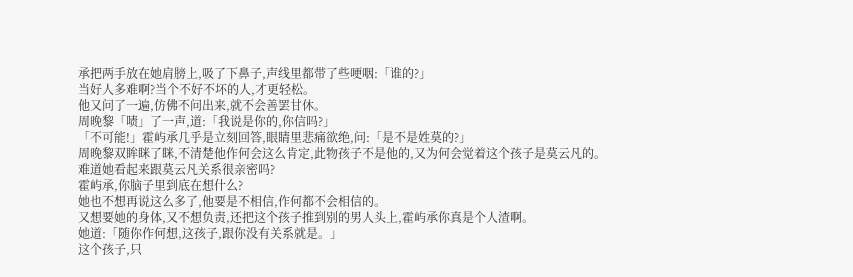承把两手放在她肩膀上,吸了下鼻子,声线里都带了些哽咽:「谁的?」
当好人多难啊?当个不好不坏的人,才更轻松。
他又问了一遍,仿佛不问出来,就不会善罢甘休。
周晚黎「啧」了一声,道:「我说是你的,你信吗?」
「不可能!」霍屿承几乎是立刻回答,眼睛里悲痛欲绝,问:「是不是姓莫的?」
周晚黎双眸眯了眯,不清楚他作何会这么肯定,此物孩子不是他的,又为何会觉着这个孩子是莫云凡的。
难道她看起来跟莫云凡关系很亲密吗?
霍屿承,你脑子里到底在想什么?
她也不想再说这么多了,他要是不相信,作何都不会相信的。
又想要她的身体,又不想负责,还把这个孩子推到别的男人头上,霍屿承你真是个人渣啊。
她道:「随你作何想,这孩子,跟你没有关系就是。」
这个孩子,只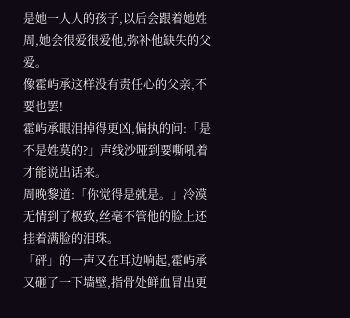是她一人人的孩子,以后会跟着她姓周,她会很爱很爱他,弥补他缺失的父爱。
像霍屿承这样没有责任心的父亲,不要也罢!
霍屿承眼泪掉得更凶,偏执的问:「是不是姓莫的?」声线沙哑到要嘶吼着才能说出话来。
周晚黎道:「你觉得是就是。」冷漠无情到了极致,丝毫不管他的脸上还挂着满脸的泪珠。
「砰」的一声又在耳边响起,霍屿承又砸了一下墙壁,指骨处鲜血冒出更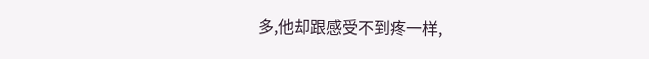多,他却跟感受不到疼一样,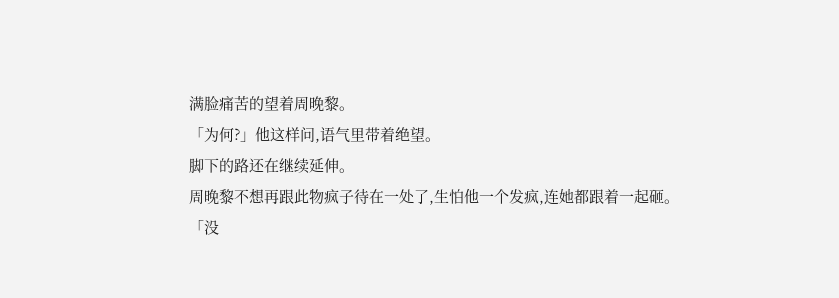满脸痛苦的望着周晚黎。
「为何?」他这样问,语气里带着绝望。
脚下的路还在继续延伸。
周晚黎不想再跟此物疯子待在一处了,生怕他一个发疯,连她都跟着一起砸。
「没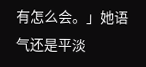有怎么会。」她语气还是平淡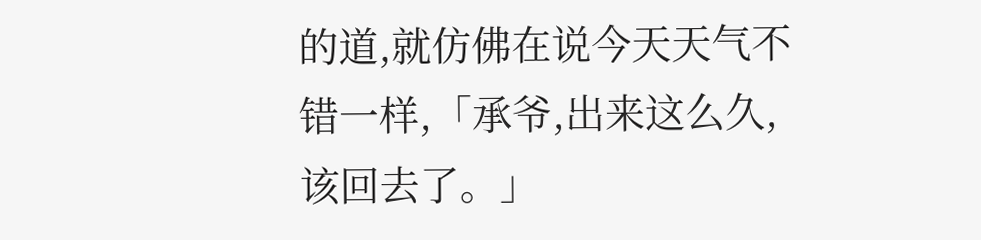的道,就仿佛在说今天天气不错一样,「承爷,出来这么久,该回去了。」